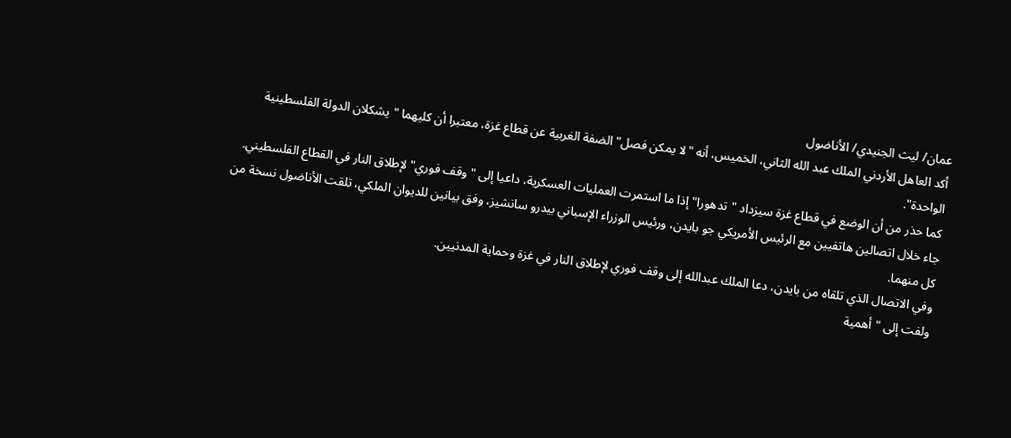عمان/ ليث الجنيدي/ الأناضول
أكد العاهل الأردني الملك عبد الله الثاني، الخميس، أنه "لا يمكن فصل" الضفة الغربية عن قطاع غزة، معتبرا أن كليهما "يشكلان الدولة الفلسطينية الواحدة".
كما حذر من أن الوضع في قطاع غزة سيزداد "تدهورا" إذا ما استمرت العمليات العسكرية، داعيا إلى "وقف فوري" لإطلاق النار في القطاع الفلسطيني.
جاء خلال اتصالين هاتفيين مع الرئيس الأمريكي جو بايدن، ورئيس الوزراء الإسباني بيدرو سانشيز، وفق بيانين للديوان الملكي، تلقت الأناضول نسخة من كل منهما.
وفي الاتصال الذي تلقاه من بايدن، دعا الملك عبدالله إلى وقف فوري لإطلاق النار في غزة وحماية المدنيين.
ولفت إلى "أهمية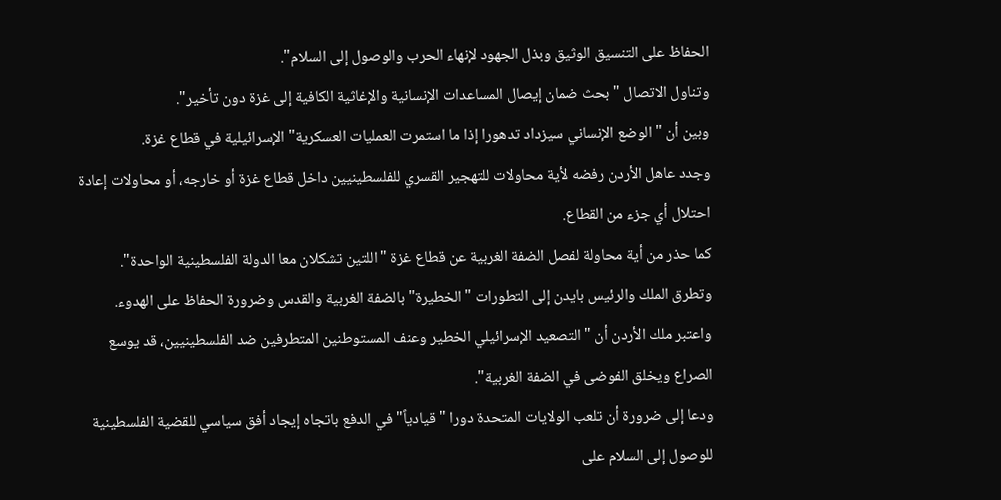الحفاظ على التنسيق الوثيق وبذل الجهود لإنهاء الحرب والوصول إلى السلام".
وتناول الاتصال "بحث ضمان إيصال المساعدات الإنسانية والإغاثية الكافية إلى غزة دون تأخير".
وبين أن "الوضع الإنساني سيزداد تدهورا إذا ما استمرت العمليات العسكرية" الإسرائيلية في قطاع غزة.
وجدد عاهل الأردن رفضه لأية محاولات للتهجير القسري للفلسطينيين داخل قطاع غزة أو خارجه، أو محاولات إعادة احتلال أي جزء من القطاع.
كما حذر من أية محاولة لفصل الضفة الغربية عن قطاع غزة "اللتين تشكلان معا الدولة الفلسطينية الواحدة".
وتطرق الملك والرئيس بايدن إلى التطورات "الخطيرة" بالضفة الغربية والقدس وضرورة الحفاظ على الهدوء.
واعتبر ملك الأردن أن "التصعيد الإسرائيلي الخطير وعنف المستوطنين المتطرفين ضد الفلسطينيين، قد يوسع الصراع ويخلق الفوضى في الضفة الغربية".
ودعا إلى ضرورة أن تلعب الولايات المتحدة دورا "قيادياً" في الدفع باتجاه إيجاد أفق سياسي للقضية الفلسطينية للوصول إلى السلام على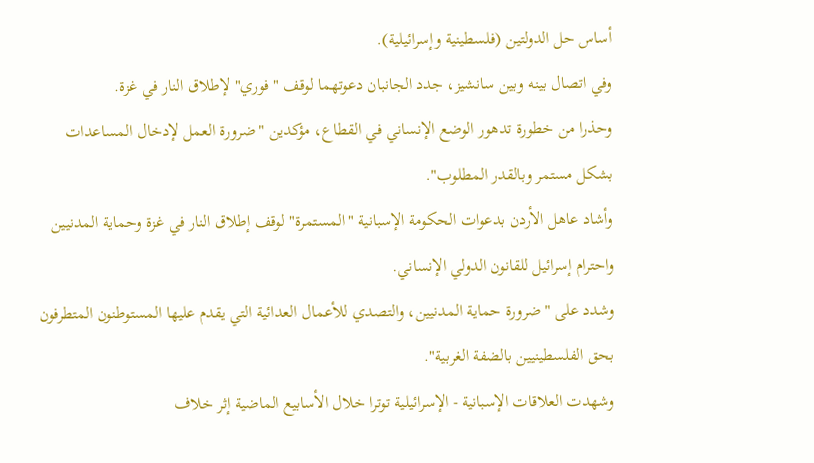أساس حل الدولتين (فلسطينية وإسرائيلية).
وفي اتصال بينه وبين سانشيز، جدد الجانبان دعوتهما لوقف "فوري" لإطلاق النار في غزة.
وحذرا من خطورة تدهور الوضع الإنساني في القطاع، مؤكدين "ضرورة العمل لإدخال المساعدات بشكل مستمر وبالقدر المطلوب".
وأشاد عاهل الأردن بدعوات الحكومة الإسبانية "المستمرة" لوقف إطلاق النار في غزة وحماية المدنيين واحترام إسرائيل للقانون الدولي الإنساني.
وشدد على "ضرورة حماية المدنيين، والتصدي للأعمال العدائية التي يقدم عليها المستوطنون المتطرفون بحق الفلسطينيين بالضفة الغربية".
وشهدت العلاقات الإسبانية - الإسرائيلية توترا خلال الأسابيع الماضية إثر خلاف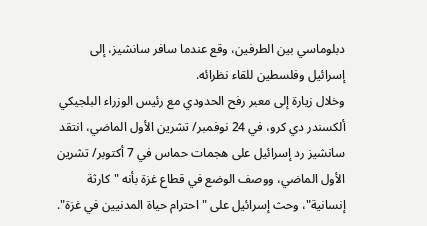دبلوماسي بين الطرفين، وقع عندما سافر سانشيز، إلى إسرائيل وفلسطين للقاء نظرائه.
وخلال زيارة إلى معبر رفح الحدودي مع رئيس الوزراء البلجيكي ألكسندر دي كرو، في 24 نوفمبر/ تشرين الأول الماضي، انتقد سانشيز رد إسرائيل على هجمات حماس في 7 أكتوبر/ تشرين الأول الماضي، ووصف الوضع في قطاع غزة بأنه "كارثة إنسانية"، وحث إسرائيل على "احترام حياة المدنيين في غزة".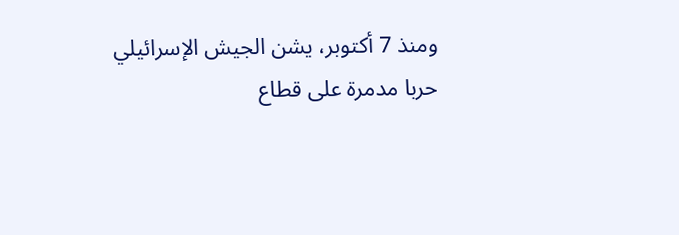ومنذ 7 أكتوبر، يشن الجيش الإسرائيلي حربا مدمرة على قطاع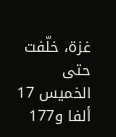غزة، خلّفت حتى الخميس 17 ألفا و177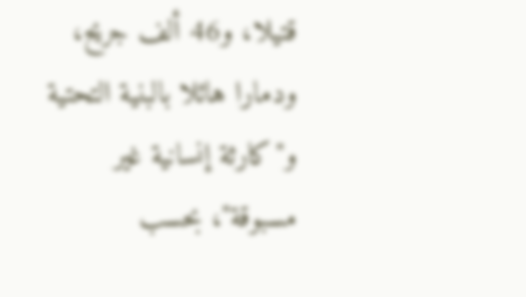قتيلا، و46 ألف جريح، ودمارا هائلا بالبنية التحتية و"كارثة إنسانية غير مسبوقة"، بحسب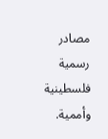مصادر رسمية فلسطينية وأممية.